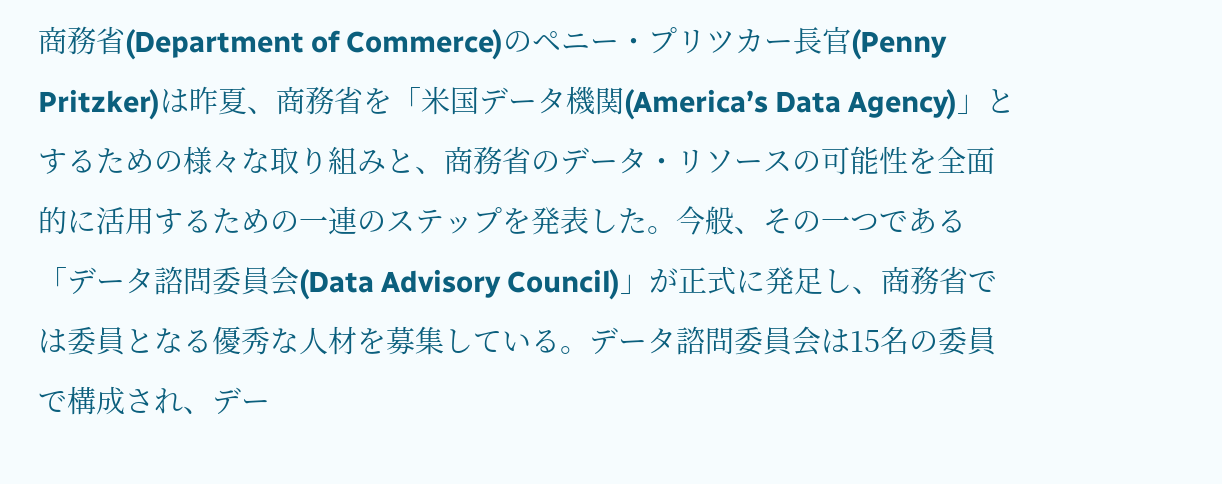商務省(Department of Commerce)のペニー・プリツカー長官(Penny Pritzker)は昨夏、商務省を「米国データ機関(America’s Data Agency)」とするための様々な取り組みと、商務省のデータ・リソースの可能性を全面的に活用するための一連のステップを発表した。今般、その一つである「データ諮問委員会(Data Advisory Council)」が正式に発足し、商務省では委員となる優秀な人材を募集している。データ諮問委員会は15名の委員で構成され、デー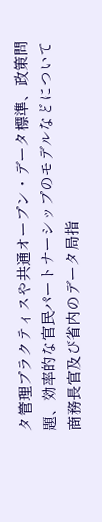タ管理プラクティスや共通オープン・データ標準、政策問題、効率的な官民パートナーシップのモデルなどについて商務長官及び省内のデータ局指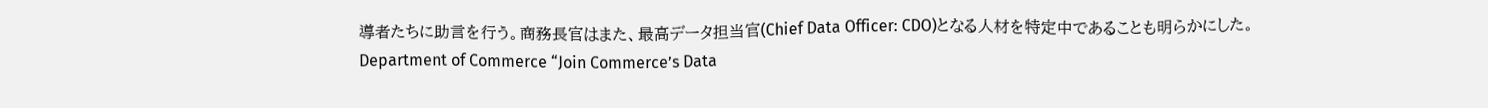導者たちに助言を行う。商務長官はまた、最高データ担当官(Chief Data Officer: CDO)となる人材を特定中であることも明らかにした。
Department of Commerce “Join Commerce’s Data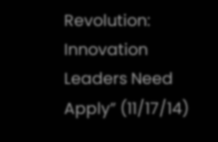Revolution: Innovation Leaders Need Apply” (11/17/14)